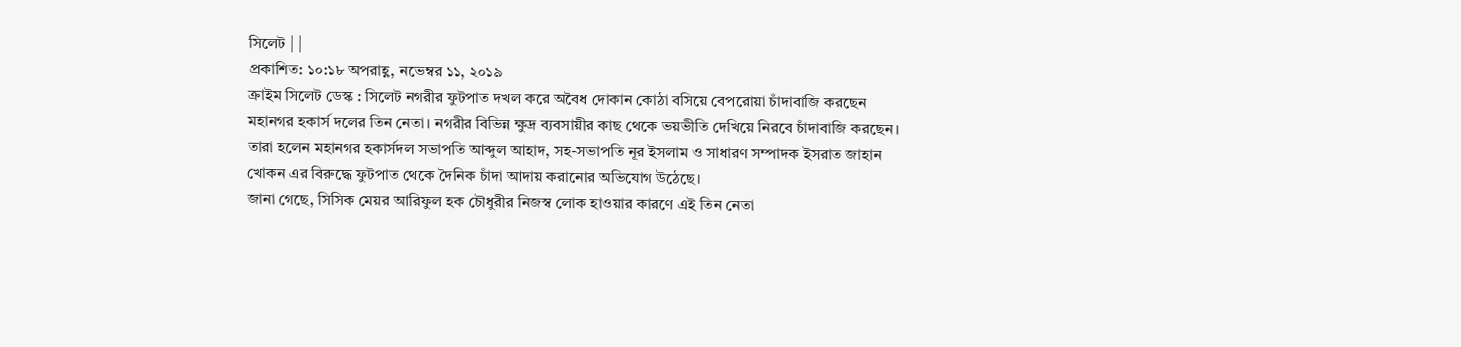সিলেট | |
প্রকাশিত: ১০:১৮ অপরাহ্ণ, নভেম্বর ১১, ২০১৯
ক্রাইম সিলেট ডেস্ক : সিলেট নগরীর ফুটপাত দখল করে অবৈধ দোকান কোঠা বসিয়ে বেপরোয়া চাঁদাবাজি করছেন মহানগর হকার্স দলের তিন নেতা। নগরীর বিভিন্ন ক্ষুদ্র ব্যবসায়ীর কাছ থেকে ভয়ভীতি দেখিয়ে নিরবে চাঁদাবাজি করছেন। তারা হলেন মহানগর হকার্সদল সভাপতি আব্দুল আহাদ, সহ-সভাপতি নূর ইসলাম ও সাধারণ সম্পাদক ইসরাত জাহান খোকন এর বিরুদ্ধে ফুটপাত থেকে দৈনিক চাঁদা আদায় করানোর অভিযোগ উঠেছে।
জানা গেছে, সিসিক মেয়র আরিফুল হক চৌধুরীর নিজস্ব লোক হাওয়ার কারণে এই তিন নেতা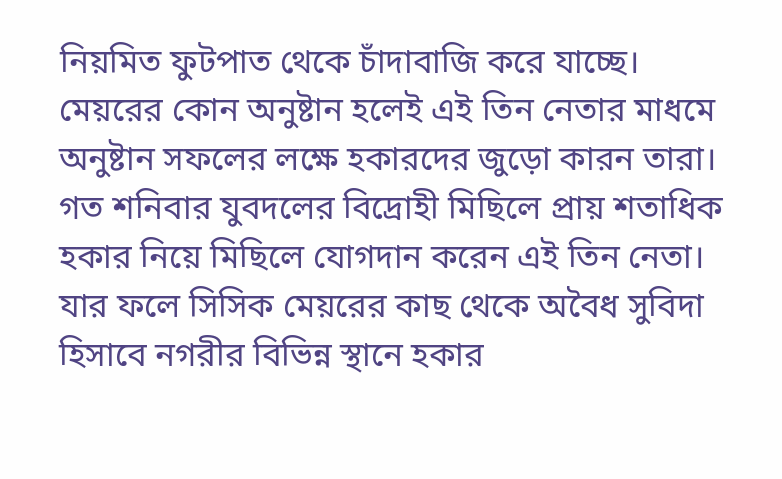নিয়মিত ফুটপাত থেকে চাঁদাবাজি করে যাচ্ছে। মেয়রের কোন অনুষ্টান হলেই এই তিন নেতার মাধমে অনুষ্টান সফলের লক্ষে হকারদের জুড়ো কারন তারা।
গত শনিবার যুবদলের বিদ্রোহী মিছিলে প্রায় শতাধিক হকার নিয়ে মিছিলে যোগদান করেন এই তিন নেতা। যার ফলে সিসিক মেয়রের কাছ থেকে অবৈধ সুবিদা হিসাবে নগরীর বিভিন্ন স্থানে হকার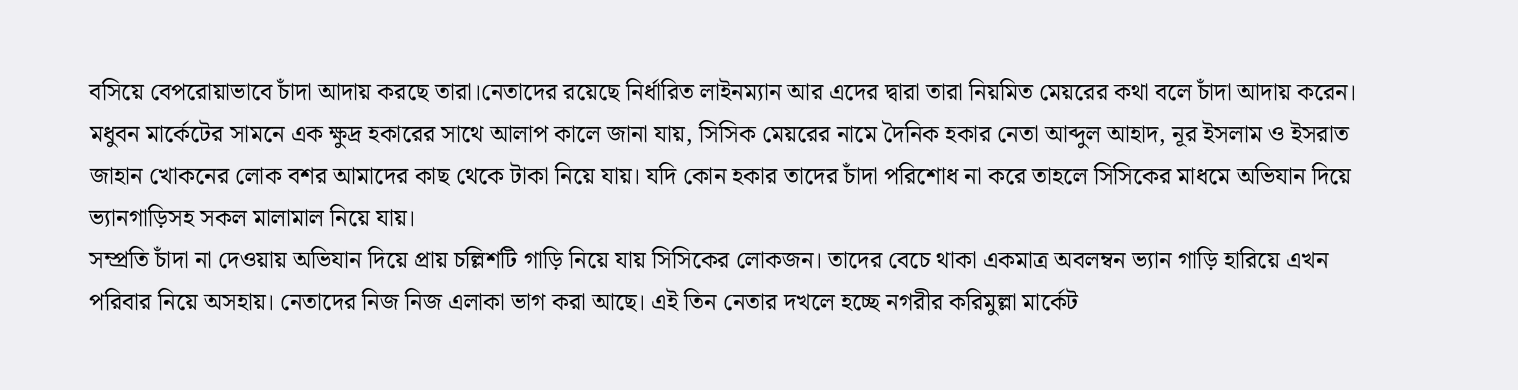বসিয়ে বেপরোয়াভাবে চাঁদা আদায় করছে তারা।নেতাদের রয়েছে নির্ধারিত লাইনম্যান আর এদের দ্বারা তারা নিয়মিত মেয়রের কথা বলে চাঁদা আদায় করেন।
মধুবন মার্কেটের সামনে এক ক্ষুদ্র হকারের সাথে আলাপ কালে জানা যায়, সিসিক মেয়রের নামে দৈনিক হকার নেতা আব্দুল আহাদ, নূর ইসলাম ও ইসরাত জাহান খোকনের লোক বশর আমাদের কাছ থেকে টাকা নিয়ে যায়। যদি কোন হকার তাদের চাঁদা পরিশোধ না করে তাহলে সিসিকের মাধমে অভিযান দিয়ে ভ্যানগাড়িসহ সকল মালামাল নিয়ে যায়।
সম্প্রতি চাঁদা না দেওয়ায় অভিযান দিয়ে প্রায় চল্লিশটি গাড়ি নিয়ে যায় সিসিকের লোকজন। তাদের বেচে থাকা একমাত্র অবলম্বন ভ্যান গাড়ি হারিয়ে এখন পরিবার নিয়ে অসহায়। নেতাদের নিজ নিজ এলাকা ভাগ করা আছে। এই তিন নেতার দখলে হচ্ছে নগরীর করিমুল্লা মার্কেট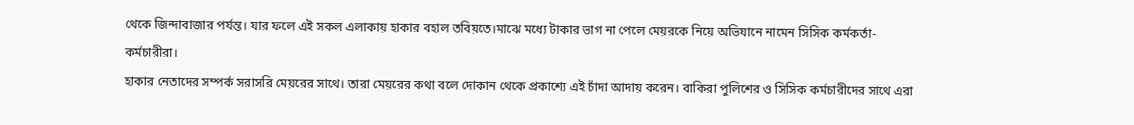থেকে জিন্দাবাজার পর্যন্ত। যার ফলে এই সকল এলাকায় হাকার বহাল তবিয়তে।মাঝে মধ্যে টাকার ভাগ না পেলে মেয়রকে নিয়ে অভিযানে নামেন সিসিক কর্মকর্তা-কর্মচারীরা।
হাকার নেতাদের সম্পর্ক সরাসরি মেয়রের সাথে। তারা মেয়রের কথা বলে দোকান থেকে প্রকাশ্যে এই চাঁদা আদায় করেন। বাকিরা পুলিশের ও সিসিক কর্মচারীদের সাথে এরা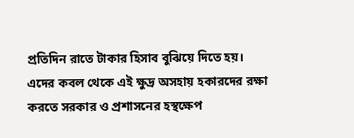প্রতিদিন রাতে টাকার হিসাব বুঝিয়ে দিতে হয়।
এদের কবল থেকে এই ক্ষুদ্র অসহায় হকারদের রক্ষা করতে সরকার ও প্রশাসনের হস্থক্ষেপ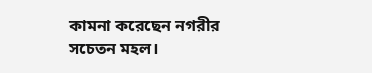কামনা করেছেন নগরীর সচেতন মহল।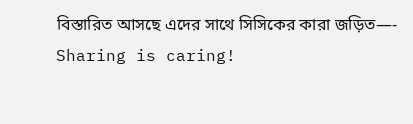বিস্তারিত আসছে এদের সাথে সিসিকের কারা জড়িত—-
Sharing is caring!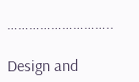………………………..

Design and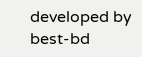developed by best-bd